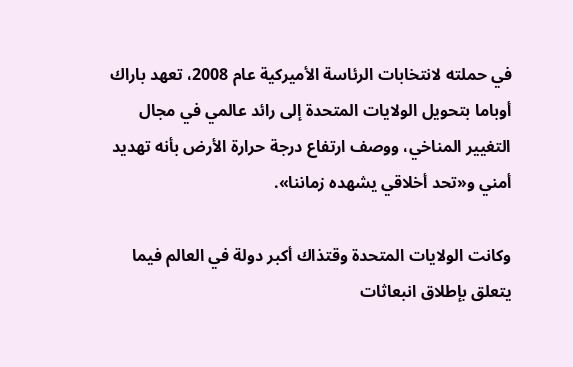في حملته لانتخابات الرئاسة الأميركية عام 2008، تعهد باراك أوباما بتحويل الولايات المتحدة إلى رائد عالمي في مجال التغيير المناخي، ووصف ارتفاع درجة حرارة الأرض بأنه تهديد أمني و«تحد أخلاقي يشهده زماننا».

وكانت الولايات المتحدة وقتذاك أكبر دولة في العالم فيما يتعلق بإطلاق انبعاثات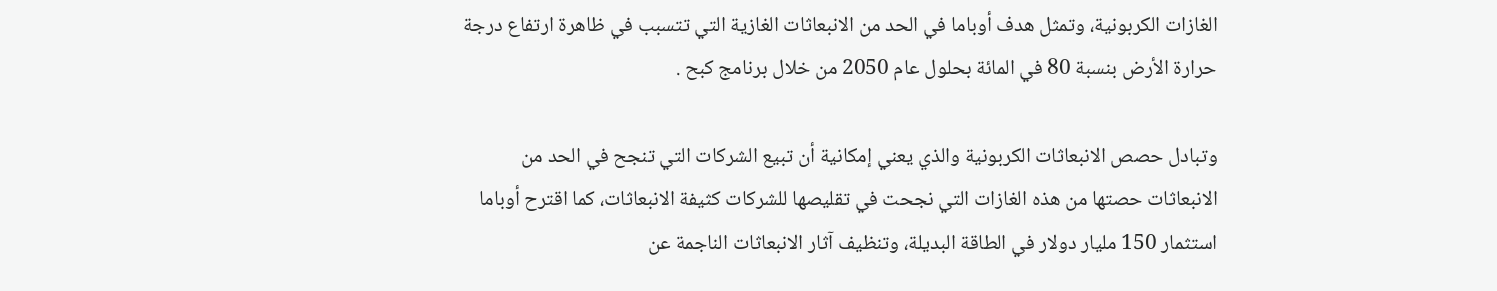الغازات الكربونية، وتمثل هدف أوباما في الحد من الانبعاثات الغازية التي تتسبب في ظاهرة ارتفاع درجة حرارة الأرض بنسبة 80 في المائة بحلول عام 2050 من خلال برنامج كبح .

وتبادل حصص الانبعاثات الكربونية والذي يعني إمكانية أن تبيع الشركات التي تنجح في الحد من الانبعاثات حصتها من هذه الغازات التي نجحت في تقليصها للشركات كثيفة الانبعاثات، كما اقترح أوباما استثمار 150 مليار دولار في الطاقة البديلة، وتنظيف آثار الانبعاثات الناجمة عن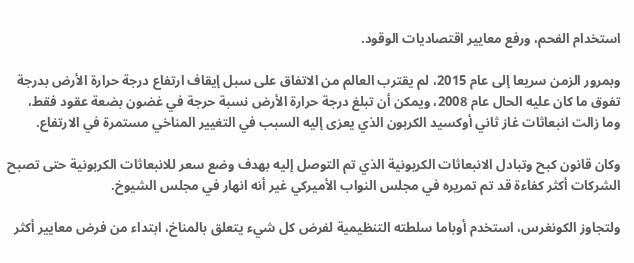استخدام الفحم، ورفع معايير اقتصاديات الوقود.

وبمرور الزمن سريعا إلى عام 2015، لم يقترب العالم من الاتفاق على سبل إيقاف ارتفاع درجة حرارة الأرض بدرجة تفوق ما كان عليه الحال عام 2008، ويمكن أن تبلغ درجة حرارة الأرض نسبة حرجة في غضون بضعة عقود فقط، وما زالت انبعاثات غاز ثاني أوكسيد الكربون الذي يعزى إليه السبب في التغيير المناخي مستمرة في الارتفاع.

وكان قانون كبح وتبادل الانبعاثات الكربونية الذي تم التوصل إليه بهدف وضع سعر للانبعاثات الكربونية حتى تصبح الشركات أكثر كفاءة قد تم تمريره في مجلس النواب الأميركي غير أنه انهار في مجلس الشيوخ.

ولتجاوز الكونغرس، استخدم أوباما سلطته التنظيمية لفرض كل شيء يتعلق بالمناخ، ابتداء من فرض معايير أكثر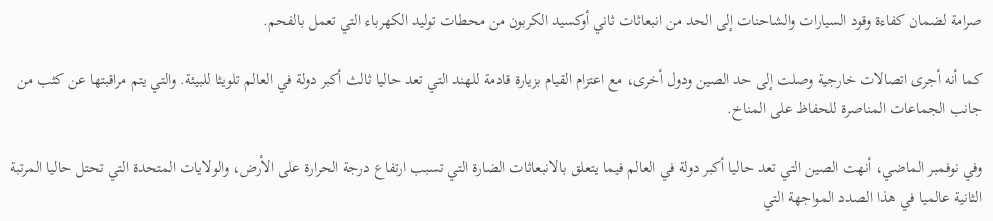صرامة لضمان كفاءة وقود السيارات والشاحنات إلى الحد من انبعاثات ثاني أوكسيد الكربون من محطات توليد الكهرباء التي تعمل بالفحم.

كما أنه أجرى اتصالات خارجية وصلت إلى حد الصين ودول أخرى، مع اعتزام القيام بزيارة قادمة للهند التي تعد حاليا ثالث أكبر دولة في العالم تلويثا للبيئة. والتي يتم مراقبتها عن كثب من جانب الجماعات المناصرة للحفاظ على المناخ.

وفي نوفمبر الماضي، أنهت الصين التي تعد حاليا أكبر دولة في العالم فيما يتعلق بالانبعاثات الضارة التي تسبب ارتفاع درجة الحرارة على الأرض، والولايات المتحدة التي تحتل حاليا المرتبة الثانية عالميا في هذا الصدد المواجهة التي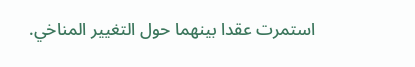استمرت عقدا بينهما حول التغيير المناخي.